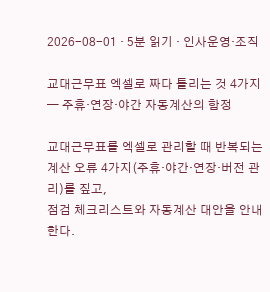2026-08-01 · 5분 읽기 · 인사운영·조직

교대근무표 엑셀로 짜다 틀리는 것 4가지 — 주휴·연장·야간 자동계산의 함정

교대근무표를 엑셀로 관리할 때 반복되는 계산 오류 4가지(주휴·야간·연장·버전 관리)를 짚고,
점검 체크리스트와 자동계산 대안을 안내한다.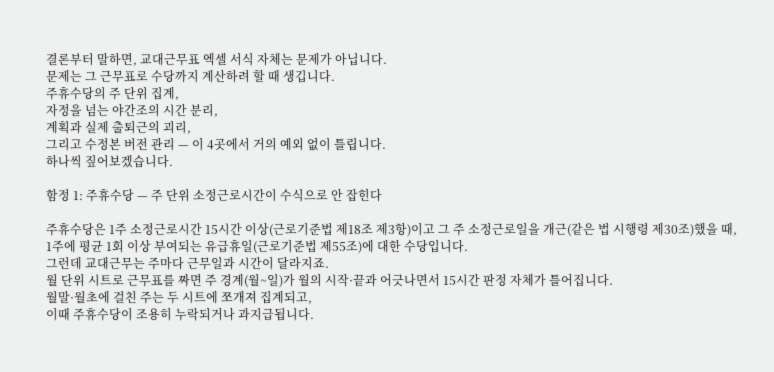결론부터 말하면, 교대근무표 엑셀 서식 자체는 문제가 아닙니다.
문제는 그 근무표로 수당까지 계산하려 할 때 생깁니다.
주휴수당의 주 단위 집계,
자정을 넘는 야간조의 시간 분리,
계획과 실제 출퇴근의 괴리,
그리고 수정본 버전 관리 — 이 4곳에서 거의 예외 없이 틀립니다.
하나씩 짚어보겠습니다.

함정 1: 주휴수당 — 주 단위 소정근로시간이 수식으로 안 잡힌다

주휴수당은 1주 소정근로시간 15시간 이상(근로기준법 제18조 제3항)이고 그 주 소정근로일을 개근(같은 법 시행령 제30조)했을 때,
1주에 평균 1회 이상 부여되는 유급휴일(근로기준법 제55조)에 대한 수당입니다.
그런데 교대근무는 주마다 근무일과 시간이 달라지죠.
월 단위 시트로 근무표를 짜면 주 경계(월~일)가 월의 시작·끝과 어긋나면서 15시간 판정 자체가 틀어집니다.
월말·월초에 걸친 주는 두 시트에 쪼개져 집계되고,
이때 주휴수당이 조용히 누락되거나 과지급됩니다.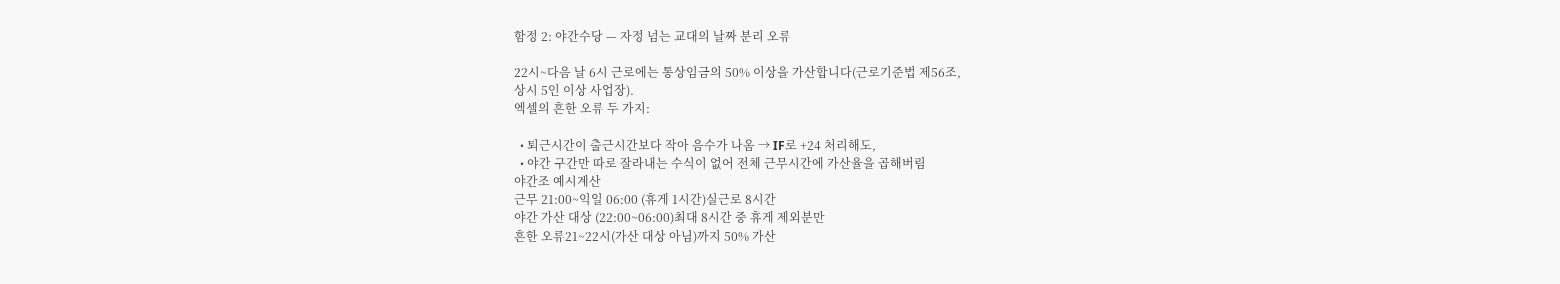함정 2: 야간수당 — 자정 넘는 교대의 날짜 분리 오류

22시~다음 날 6시 근로에는 통상임금의 50% 이상을 가산합니다(근로기준법 제56조,
상시 5인 이상 사업장).
엑셀의 흔한 오류 두 가지:

  • 퇴근시간이 출근시간보다 작아 음수가 나옴 → IF로 +24 처리해도,
  • 야간 구간만 따로 잘라내는 수식이 없어 전체 근무시간에 가산율을 곱해버림
야간조 예시계산
근무 21:00~익일 06:00 (휴게 1시간)실근로 8시간
야간 가산 대상 (22:00~06:00)최대 8시간 중 휴게 제외분만
흔한 오류21~22시(가산 대상 아님)까지 50% 가산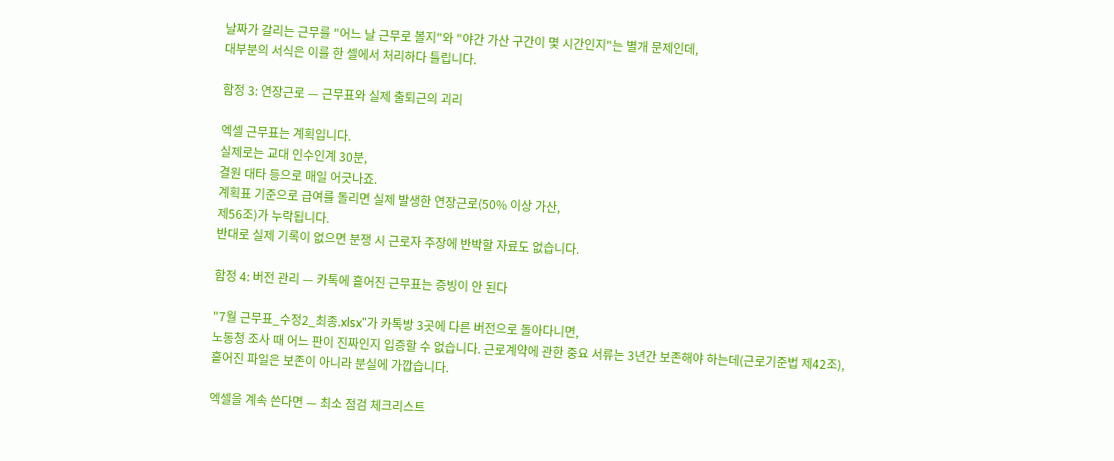날짜가 갈리는 근무를 "어느 날 근무로 볼지"와 "야간 가산 구간이 몇 시간인지"는 별개 문제인데,
대부분의 서식은 이를 한 셀에서 처리하다 틀립니다.

함정 3: 연장근로 — 근무표와 실제 출퇴근의 괴리

엑셀 근무표는 계획입니다.
실제로는 교대 인수인계 30분,
결원 대타 등으로 매일 어긋나죠.
계획표 기준으로 급여를 돌리면 실제 발생한 연장근로(50% 이상 가산,
제56조)가 누락됩니다.
반대로 실제 기록이 없으면 분쟁 시 근로자 주장에 반박할 자료도 없습니다.

함정 4: 버전 관리 — 카톡에 흩어진 근무표는 증빙이 안 된다

"7월 근무표_수정2_최종.xlsx"가 카톡방 3곳에 다른 버전으로 돌아다니면,
노동청 조사 때 어느 판이 진짜인지 입증할 수 없습니다. 근로계약에 관한 중요 서류는 3년간 보존해야 하는데(근로기준법 제42조),
흩어진 파일은 보존이 아니라 분실에 가깝습니다.

엑셀을 계속 쓴다면 — 최소 점검 체크리스트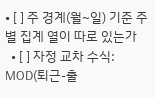• [ ] 주 경계(월~일) 기준 주별 집계 열이 따로 있는가
  • [ ] 자정 교차 수식: MOD(퇴근-출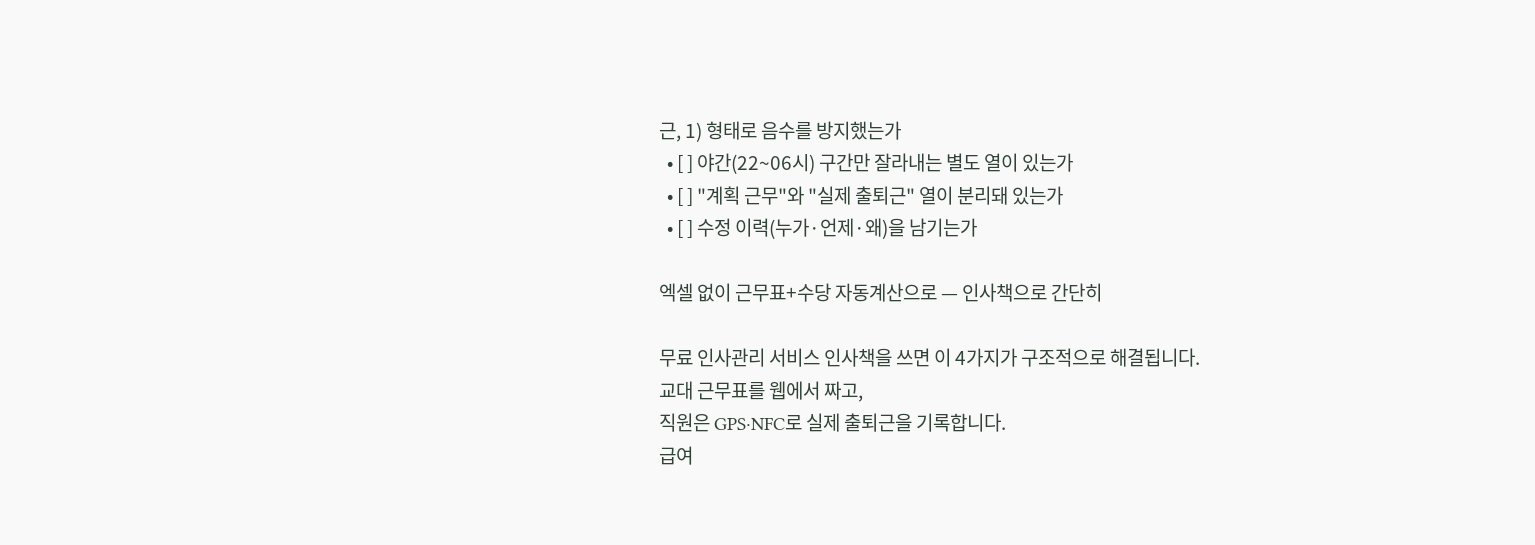근, 1) 형태로 음수를 방지했는가
  • [ ] 야간(22~06시) 구간만 잘라내는 별도 열이 있는가
  • [ ] "계획 근무"와 "실제 출퇴근" 열이 분리돼 있는가
  • [ ] 수정 이력(누가·언제·왜)을 남기는가

엑셀 없이 근무표+수당 자동계산으로 — 인사책으로 간단히

무료 인사관리 서비스 인사책을 쓰면 이 4가지가 구조적으로 해결됩니다.
교대 근무표를 웹에서 짜고,
직원은 GPS·NFC로 실제 출퇴근을 기록합니다.
급여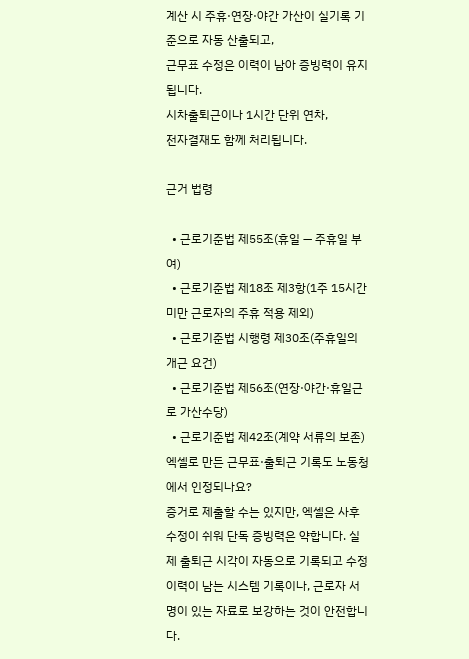계산 시 주휴·연장·야간 가산이 실기록 기준으로 자동 산출되고,
근무표 수정은 이력이 남아 증빙력이 유지됩니다.
시차출퇴근이나 1시간 단위 연차,
전자결재도 함께 처리됩니다.

근거 법령

  • 근로기준법 제55조(휴일 — 주휴일 부여)
  • 근로기준법 제18조 제3항(1주 15시간 미만 근로자의 주휴 적용 제외)
  • 근로기준법 시행령 제30조(주휴일의 개근 요건)
  • 근로기준법 제56조(연장·야간·휴일근로 가산수당)
  • 근로기준법 제42조(계약 서류의 보존)
엑셀로 만든 근무표·출퇴근 기록도 노동청에서 인정되나요?
증거로 제출할 수는 있지만, 엑셀은 사후 수정이 쉬워 단독 증빙력은 약합니다. 실제 출퇴근 시각이 자동으로 기록되고 수정 이력이 남는 시스템 기록이나, 근로자 서명이 있는 자료로 보강하는 것이 안전합니다.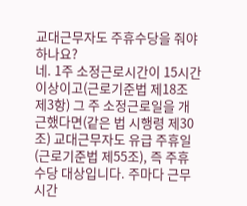교대근무자도 주휴수당을 줘야 하나요?
네. 1주 소정근로시간이 15시간 이상이고(근로기준법 제18조 제3항) 그 주 소정근로일을 개근했다면(같은 법 시행령 제30조) 교대근무자도 유급 주휴일(근로기준법 제55조), 즉 주휴수당 대상입니다. 주마다 근무시간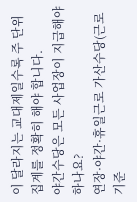이 달라지는 교대제일수록 주 단위 집계를 정확히 해야 합니다.
야간수당은 모든 사업장이 지급해야 하나요?
연장·야간·휴일근로 가산수당(근로기준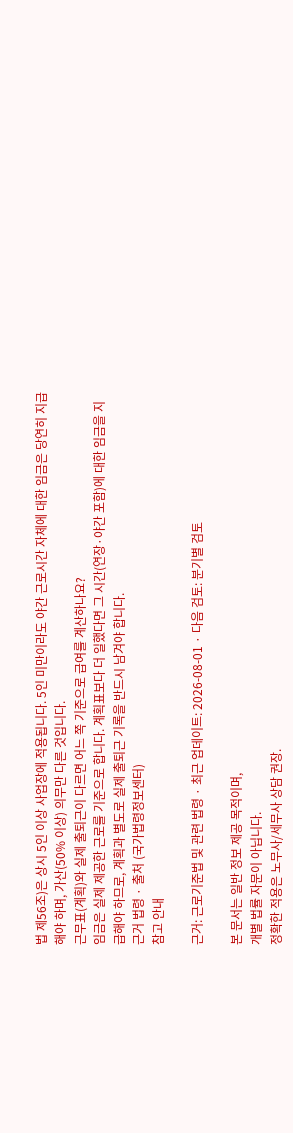법 제56조)은 상시 5인 이상 사업장에 적용됩니다. 5인 미만이라도 야간 근로시간 자체에 대한 임금은 당연히 지급해야 하며, 가산(50% 이상) 의무만 다른 것입니다.
근무표(계획)와 실제 출퇴근이 다르면 어느 쪽 기준으로 급여를 계산하나요?
임금은 실제 제공한 근로를 기준으로 합니다. 계획표보다 더 일했다면 그 시간(연장·야간 포함)에 대한 임금을 지급해야 하므로, 계획과 별도로 실제 출퇴근 기록을 반드시 남겨야 합니다.
근거 법령 · 출처 (국가법령정보센터)
참고 안내

근거: 근로기준법 및 관련 법령 · 최근 업데이트: 2026-08-01 · 다음 검토: 분기별 검토

본 문서는 일반 정보 제공 목적이며,
개별 법률 자문이 아닙니다.
정확한 적용은 노무사/세무사 상담 권장.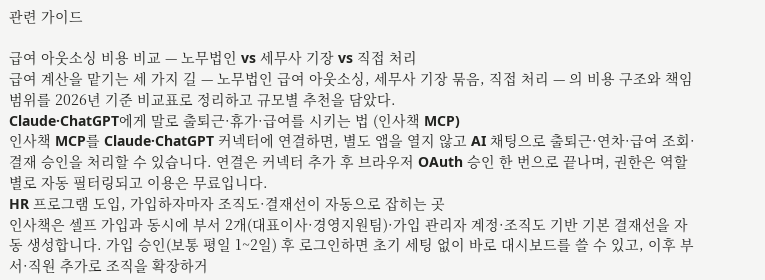관련 가이드

급여 아웃소싱 비용 비교 — 노무법인 vs 세무사 기장 vs 직접 처리
급여 계산을 맡기는 세 가지 길 — 노무법인 급여 아웃소싱, 세무사 기장 묶음, 직접 처리 — 의 비용 구조와 책임 범위를 2026년 기준 비교표로 정리하고 규모별 추천을 담았다.
Claude·ChatGPT에게 말로 출퇴근·휴가·급여를 시키는 법 (인사책 MCP)
인사책 MCP를 Claude·ChatGPT 커넥터에 연결하면, 별도 앱을 열지 않고 AI 채팅으로 출퇴근·연차·급여 조회·결재 승인을 처리할 수 있습니다. 연결은 커넥터 추가 후 브라우저 OAuth 승인 한 번으로 끝나며, 권한은 역할별로 자동 필터링되고 이용은 무료입니다.
HR 프로그램 도입, 가입하자마자 조직도·결재선이 자동으로 잡히는 곳
인사책은 셀프 가입과 동시에 부서 2개(대표이사·경영지원팀)·가입 관리자 계정·조직도 기반 기본 결재선을 자동 생성합니다. 가입 승인(보통 평일 1~2일) 후 로그인하면 초기 세팅 없이 바로 대시보드를 쓸 수 있고, 이후 부서·직원 추가로 조직을 확장하거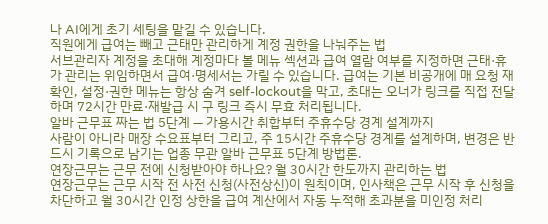나 AI에게 초기 세팅을 맡길 수 있습니다.
직원에게 급여는 빼고 근태만 관리하게 계정 권한을 나눠주는 법
서브관리자 계정을 초대해 계정마다 볼 메뉴 섹션과 급여 열람 여부를 지정하면 근태·휴가 관리는 위임하면서 급여·명세서는 가릴 수 있습니다. 급여는 기본 비공개에 매 요청 재확인, 설정·권한 메뉴는 항상 숨겨 self-lockout을 막고, 초대는 오너가 링크를 직접 전달하며 72시간 만료·재발급 시 구 링크 즉시 무효 처리됩니다.
알바 근무표 짜는 법 5단계 — 가용시간 취합부터 주휴수당 경계 설계까지
사람이 아니라 매장 수요표부터 그리고, 주 15시간 주휴수당 경계를 설계하며, 변경은 반드시 기록으로 남기는 업종 무관 알바 근무표 5단계 방법론.
연장근무는 근무 전에 신청받아야 하나요? 월 30시간 한도까지 관리하는 법
연장근무는 근무 시작 전 사전 신청(사전상신)이 원칙이며, 인사책은 근무 시작 후 신청을 차단하고 월 30시간 인정 상한을 급여 계산에서 자동 누적해 초과분을 미인정 처리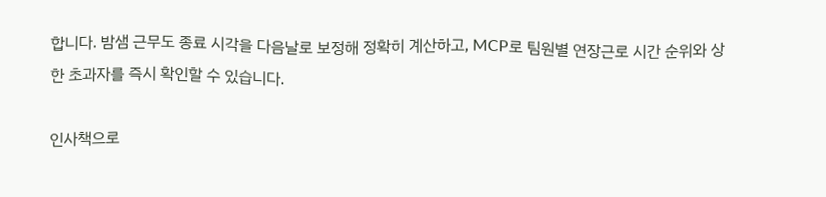합니다. 밤샘 근무도 종료 시각을 다음날로 보정해 정확히 계산하고, MCP로 팀원별 연장근로 시간 순위와 상한 초과자를 즉시 확인할 수 있습니다.

인사책으로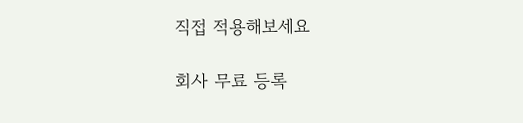직접 적용해보세요

회사 무료 등록